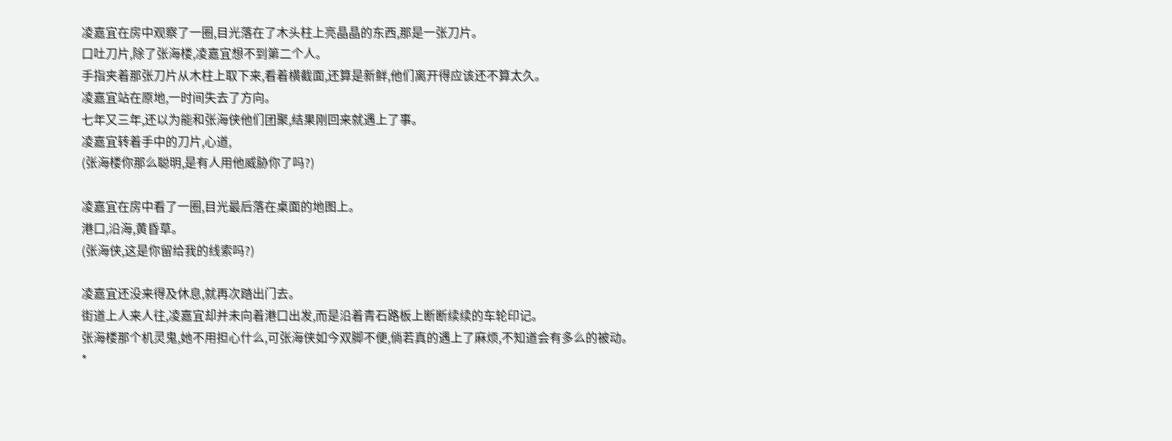凌嘉宜在房中观察了一圈,目光落在了木头柱上亮晶晶的东西,那是一张刀片。
口吐刀片,除了张海楼,凌嘉宜想不到第二个人。
手指夹着那张刀片从木柱上取下来,看着横截面,还算是新鲜,他们离开得应该还不算太久。
凌嘉宜站在原地,一时间失去了方向。
七年又三年,还以为能和张海侠他们团聚,结果刚回来就遇上了事。
凌嘉宜转着手中的刀片,心道,
(张海楼你那么聪明,是有人用他威胁你了吗?)

凌嘉宜在房中看了一圈,目光最后落在桌面的地图上。
港口,沿海,黄昏草。
(张海侠,这是你留给我的线索吗?)

凌嘉宜还没来得及休息,就再次踏出门去。
街道上人来人往,凌嘉宜却并未向着港口出发,而是沿着青石路板上断断续续的车轮印记。
张海楼那个机灵鬼,她不用担心什么,可张海侠如今双脚不便,倘若真的遇上了麻烦,不知道会有多么的被动。
*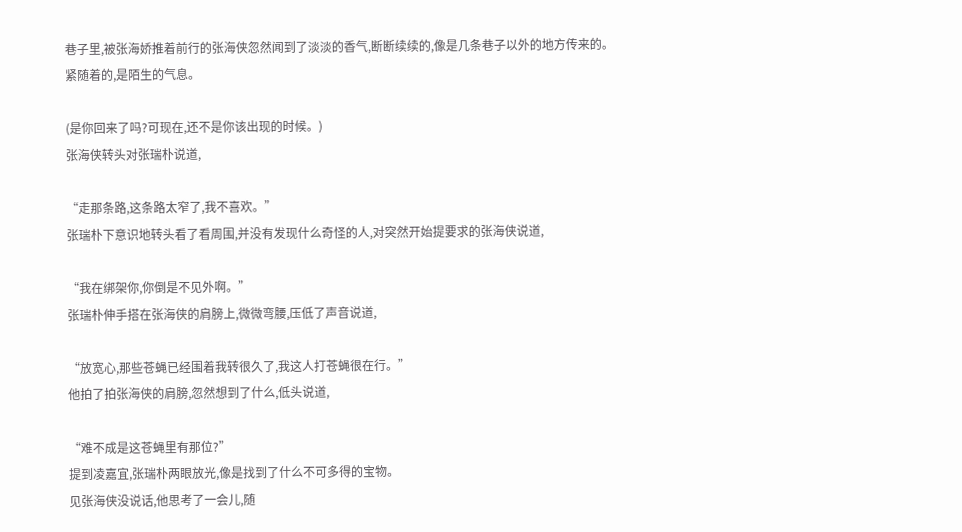巷子里,被张海娇推着前行的张海侠忽然闻到了淡淡的香气,断断续续的,像是几条巷子以外的地方传来的。
紧随着的,是陌生的气息。

(是你回来了吗?可现在,还不是你该出现的时候。)
张海侠转头对张瑞朴说道,

“走那条路,这条路太窄了,我不喜欢。”
张瑞朴下意识地转头看了看周围,并没有发现什么奇怪的人,对突然开始提要求的张海侠说道,

“我在绑架你,你倒是不见外啊。”
张瑞朴伸手搭在张海侠的肩膀上,微微弯腰,压低了声音说道,

“放宽心,那些苍蝇已经围着我转很久了,我这人打苍蝇很在行。”
他拍了拍张海侠的肩膀,忽然想到了什么,低头说道,

“难不成是这苍蝇里有那位?”
提到凌嘉宜,张瑞朴两眼放光,像是找到了什么不可多得的宝物。
见张海侠没说话,他思考了一会儿,随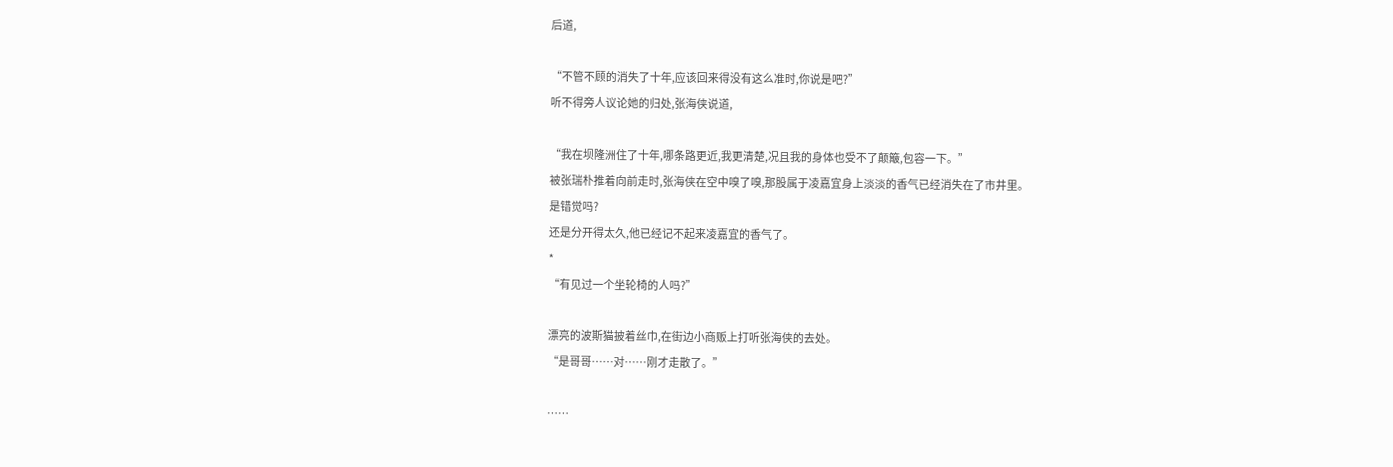后道,

“不管不顾的消失了十年,应该回来得没有这么准时,你说是吧?”
听不得旁人议论她的归处,张海侠说道,

“我在坝隆洲住了十年,哪条路更近,我更清楚,况且我的身体也受不了颠簸,包容一下。”
被张瑞朴推着向前走时,张海侠在空中嗅了嗅,那股属于凌嘉宜身上淡淡的香气已经消失在了市井里。
是错觉吗?
还是分开得太久,他已经记不起来凌嘉宜的香气了。
*
“有见过一个坐轮椅的人吗?”

漂亮的波斯猫披着丝巾,在街边小商贩上打听张海侠的去处。
“是哥哥……对……刚才走散了。”

……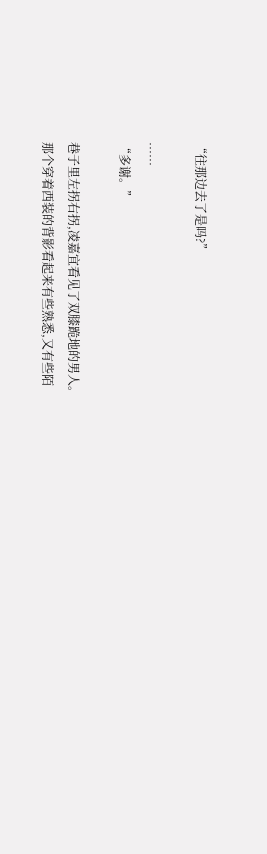“往那边去了是吗?”

……
“多谢。”

巷子里左拐右拐,凌嘉宜看见了双膝跪地的男人。
那个穿着西装的背影看起来有些熟悉,又有些陌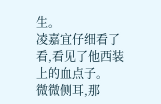生。
凌嘉宜仔细看了看,看见了他西装上的血点子。
微微侧耳,那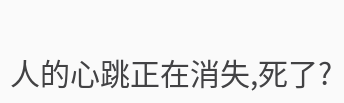人的心跳正在消失,死了?